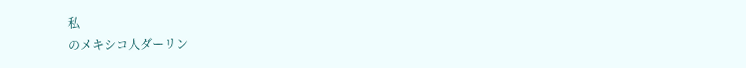私
のメキシコ人ダーリン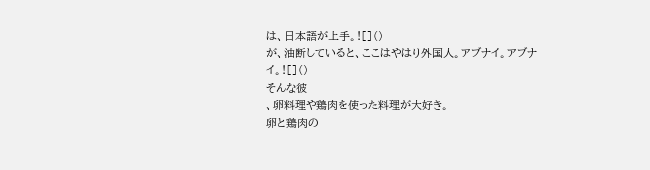は、日本語が上手。![]()
が、油断していると、ここはやはり外国人。アブナイ。アブナイ。![]()
そんな彼
、卵料理や鶏肉を使った料理が大好き。
卵と鶏肉の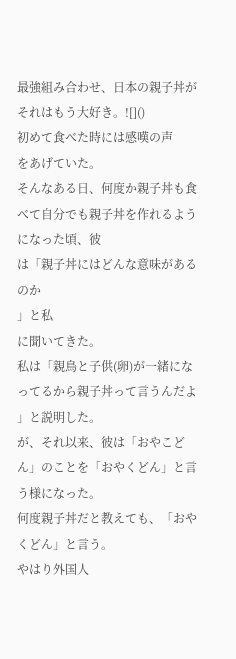最強組み合わせ、日本の親子丼がそれはもう大好き。![]()
初めて食べた時には感嘆の声
をあげていた。
そんなある日、何度か親子丼も食べて自分でも親子丼を作れるようになった頃、彼
は「親子丼にはどんな意味があるのか
」と私
に聞いてきた。
私は「親鳥と子供(卵)が一緒になってるから親子丼って言うんだよ
」と説明した。
が、それ以来、彼は「おやこどん」のことを「おやくどん」と言う様になった。
何度親子丼だと教えても、「おやくどん」と言う。
やはり外国人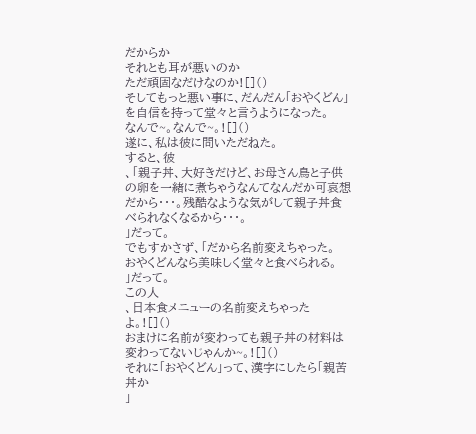だからか
それとも耳が悪いのか
ただ頑固なだけなのか![]()
そしてもっと悪い事に、だんだん「おやくどん」を自信を持って堂々と言うようになった。
なんで~。なんで~。![]()
遂に、私は彼に問いただねた。
すると、彼
、「親子丼、大好きだけど、お母さん鳥と子供の卵を一緒に煮ちゃうなんてなんだか可哀想だから・・・。残酷なような気がして親子丼食べられなくなるから・・・。
」だって。
でもすかさず、「だから名前変えちゃった。
おやくどんなら美味しく堂々と食べられる。
」だって。
この人
、日本食メニューの名前変えちゃったよ。![]()
おまけに名前が変わっても親子丼の材料は変わってないじゃんか~。![]()
それに「おやくどん」って、漢字にしたら「親苦丼か
」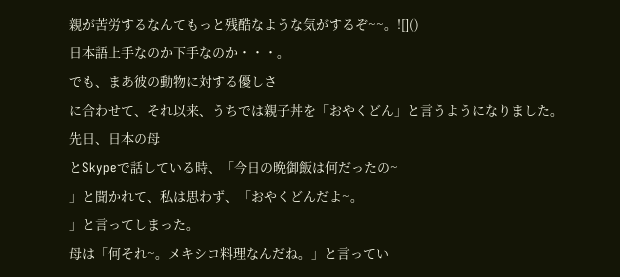親が苦労するなんてもっと残酷なような気がするぞ~~。![]()
日本語上手なのか下手なのか・・・。
でも、まあ彼の動物に対する優しさ
に合わせて、それ以来、うちでは親子丼を「おやくどん」と言うようになりました。
先日、日本の母
とSkypeで話している時、「今日の晩御飯は何だったの~
」と聞かれて、私は思わず、「おやくどんだよ~。
」と言ってしまった。
母は「何それ~。メキシコ料理なんだね。」と言ってい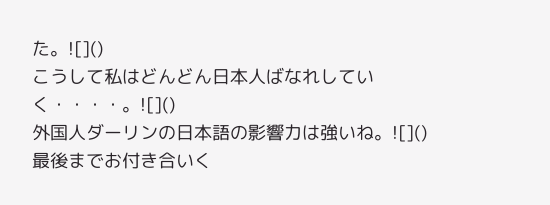た。![]()
こうして私はどんどん日本人ばなれしていく・・・・。![]()
外国人ダーリンの日本語の影響力は強いね。![]()
最後までお付き合いく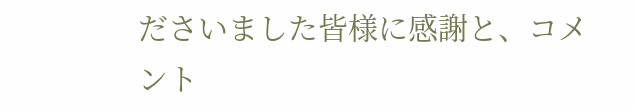ださいました皆様に感謝と、コメント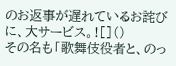のお返事が遅れているお詫びに、大サービス。![]()
その名も「歌舞伎役者と、のっ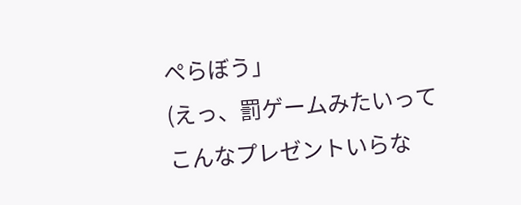ぺらぼう」
(えっ、罰ゲームみたいって
こんなプレゼントいらな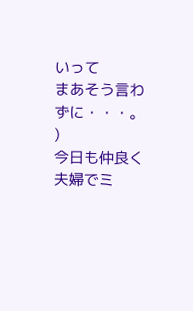いって
まあそう言わずに・・・。
)
今日も仲良く夫婦でミ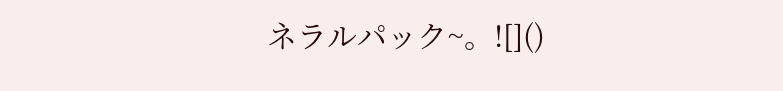ネラルパック~。![]()